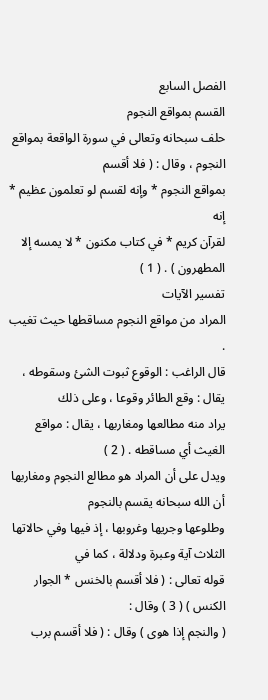الفصل السابع
القسم بمواقع النجوم
حلف سبحانه وتعالى في سورة الواقعة بمواقع النجوم ، وقال : ( فلا أقسم
بمواقع النجوم * وإنه لقسم لو تعلمون عظيم * إنه
لقرآن كريم * في كتاب مكنون * لا يمسه إلا المطهرون ) . ( 1 )
تفسير الآيات
المراد من مواقع النجوم مساقطها حيث تغيب .
قال الراغب : الوقوع ثبوت الشئ وسقوطه ، يقال : وقع الطائر وقوعا ، وعلى ذلك
يراد منه مطالعها ومغاربها ، يقال : مواقع الغيث أي مساقطه . ( 2 )
ويدل على أن المراد هو مطالع النجوم ومغاربها أن الله سبحانه يقسم بالنجوم
وطلوعها وجريها وغروبها ، إذ فيها وفي حالاتها الثلاث آية وعبرة ودلالة ، كما في
قوله تعالى : ( فلا أقسم بالخنس * الجوار الكنس ) ( 3 ) وقال :
( والنجم إذا هوى ) وقال : ( فلا أقسم برب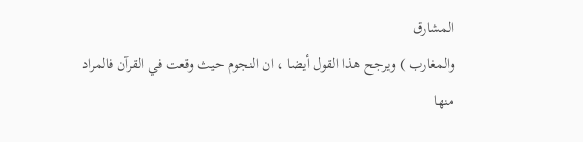المشارق
والمغارب ) ويرجح هذا القول أيضا ، ان النجوم حيث وقعت في القرآن فالمراد
منها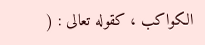الكواكب ، كقوله تعالى : (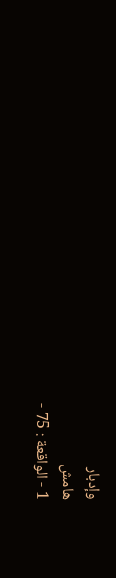وإدبار
هامش
1 - الواقعة : 75 -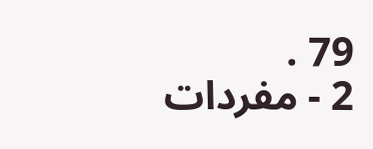79 .
2 - مفردات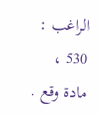الراغب : 530 ، مادة وقع .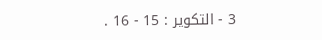3 - التكوير : 15 - 16 .